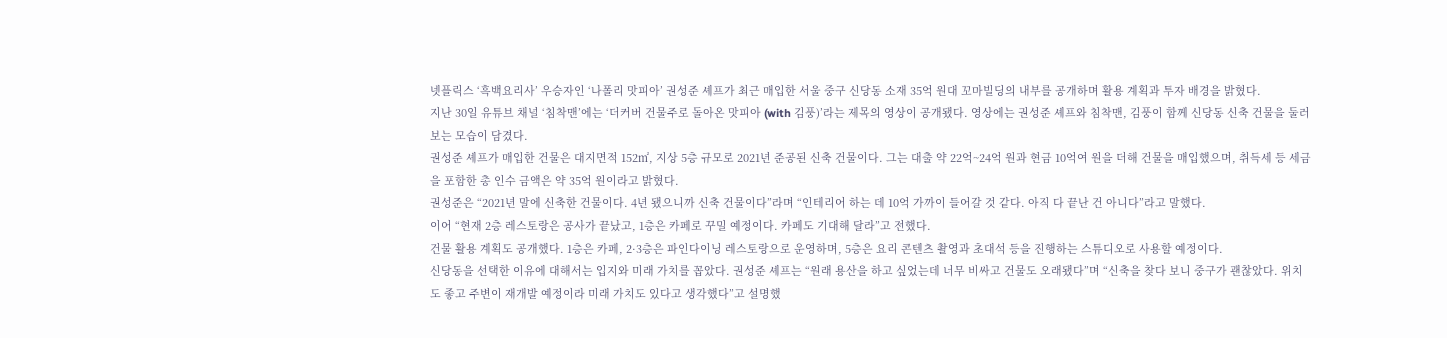넷플릭스 ‘흑백요리사’ 우승자인 ‘나폴리 맛피아’ 권성준 셰프가 최근 매입한 서울 중구 신당동 소재 35억 원대 꼬마빌딩의 내부를 공개하며 활용 계획과 투자 배경을 밝혔다.
지난 30일 유튜브 채널 ‘침착맨’에는 ‘더커버 건물주로 돌아온 맛피아 (with 김풍)’라는 제목의 영상이 공개됐다. 영상에는 권성준 셰프와 침착맨, 김풍이 함께 신당동 신축 건물을 둘러보는 모습이 담겼다.
권성준 셰프가 매입한 건물은 대지면적 152㎡, 지상 5층 규모로 2021년 준공된 신축 건물이다. 그는 대출 약 22억~24억 원과 현금 10억여 원을 더해 건물을 매입했으며, 취득세 등 세금을 포함한 총 인수 금액은 약 35억 원이라고 밝혔다.
권성준은 “2021년 말에 신축한 건물이다. 4년 됐으니까 신축 건물이다”라며 “인테리어 하는 데 10억 가까이 들어갈 것 같다. 아직 다 끝난 건 아니다”라고 말했다.
이어 “현재 2층 레스토랑은 공사가 끝났고, 1층은 카페로 꾸밀 예정이다. 카페도 기대해 달라”고 전했다.
건물 활용 계획도 공개했다. 1층은 카페, 2·3층은 파인다이닝 레스토랑으로 운영하며, 5층은 요리 콘텐츠 촬영과 초대석 등을 진행하는 스튜디오로 사용할 예정이다.
신당동을 선택한 이유에 대해서는 입지와 미래 가치를 꼽았다. 권성준 셰프는 “원래 용산을 하고 싶었는데 너무 비싸고 건물도 오래됐다”며 “신축을 찾다 보니 중구가 괜찮았다. 위치도 좋고 주변이 재개발 예정이라 미래 가치도 있다고 생각했다”고 설명했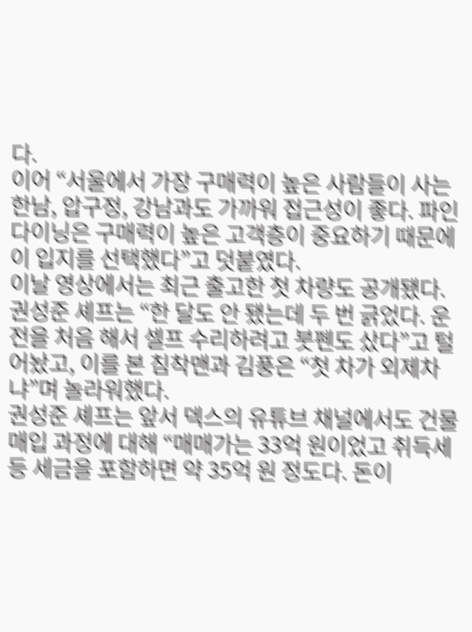다.
이어 “서울에서 가장 구매력이 높은 사람들이 사는 한남, 압구정, 강남과도 가까워 접근성이 좋다. 파인다이닝은 구매력이 높은 고객층이 중요하기 때문에 이 입지를 선택했다”고 덧붙였다.
이날 영상에서는 최근 출고한 첫 차량도 공개됐다. 권성준 셰프는 “한 달도 안 됐는데 두 번 긁었다. 운전을 처음 해서 셀프 수리하려고 붓펜도 샀다”고 털어놨고, 이를 본 침착맨과 김풍은 “첫 차가 외제차냐”며 놀라워했다.
권성준 셰프는 앞서 덱스의 유튜브 채널에서도 건물 매입 과정에 대해 “매매가는 33억 원이었고 취득세 등 세금을 포함하면 약 35억 원 정도다. 돈이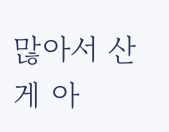많아서 산 게 아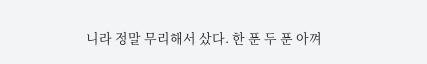니라 정말 무리해서 샀다. 한 푼 두 푼 아껴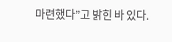마련했다”고 밝힌 바 있다.